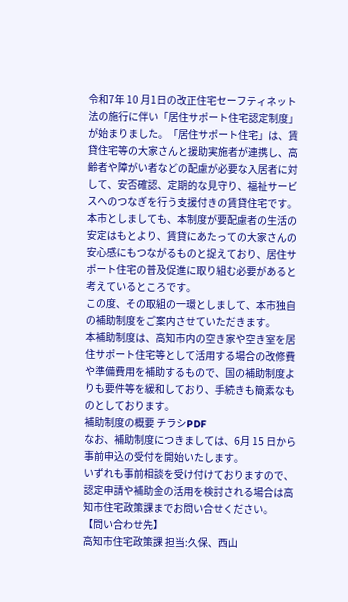令和7年 10 月1日の改正住宅セーフティネット法の施行に伴い「居住サポート住宅認定制度」が始まりました。「居住サポート住宅」は、賃貸住宅等の大家さんと援助実施者が連携し、高齢者や障がい者などの配慮が必要な入居者に対して、安否確認、定期的な見守り、福祉サービスへのつなぎを行う支援付きの賃貸住宅です。
本市としましても、本制度が要配慮者の生活の安定はもとより、賃貸にあたっての大家さんの安心感にもつながるものと捉えており、居住サポート住宅の普及促進に取り組む必要があると考えているところです。
この度、その取組の一環としまして、本市独自の補助制度をご案内させていただきます。
本補助制度は、高知市内の空き家や空き室を居住サポート住宅等として活用する場合の改修費や準備費用を補助するもので、国の補助制度よりも要件等を緩和しており、手続きも簡素なものとしております。
補助制度の概要 チラシPDF
なお、補助制度につきましては、6月 15 日から事前申込の受付を開始いたします。
いずれも事前相談を受け付けておりますので、認定申請や補助金の活用を検討される場合は高知市住宅政策課までお問い合せください。
【問い合わせ先】
高知市住宅政策課 担当:久保、西山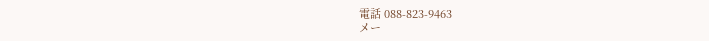電話 088-823-9463
メー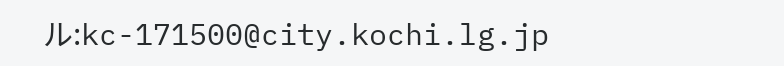ル:kc-171500@city.kochi.lg.jp